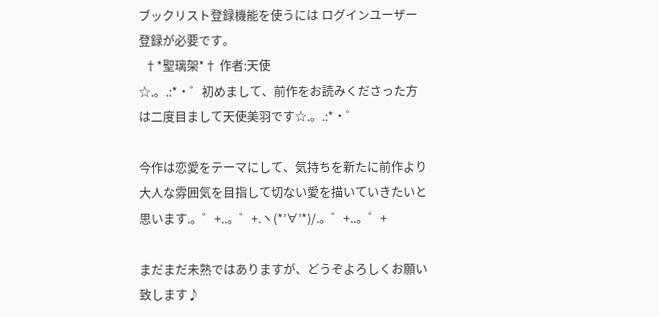ブックリスト登録機能を使うには ログインユーザー登録が必要です。
  †*聖璃架*† 作者:天使
☆.。.:*・゜初めまして、前作をお読みくださった方は二度目まして天使美羽です☆.。.:*・゜

今作は恋愛をテーマにして、気持ちを新たに前作より大人な雰囲気を目指して切ない愛を描いていきたいと思います.。゜+..。゜+.ヽ(*’∀’*)/.。゜+..。゜+

まだまだ未熟ではありますが、どうぞよろしくお願い致します♪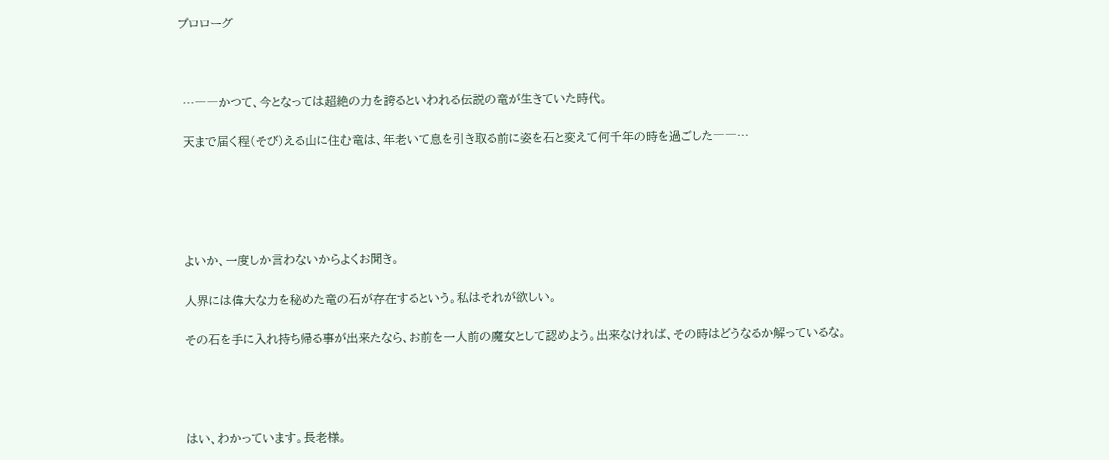プロローグ



 …――かつて、今となっては超絶の力を誇るといわれる伝説の竜が生きていた時代。

 天まで届く程(そび)える山に住む竜は、年老いて息を引き取る前に姿を石と変えて何千年の時を過ごした――…





 よいか、一度しか言わないからよくお聞き。

 人界には偉大な力を秘めた竜の石が存在するという。私はそれが欲しい。

 その石を手に入れ持ち帰る事が出来たなら、お前を一人前の魔女として認めよう。出来なければ、その時はどうなるか解っているな。




 はい、わかっています。長老様。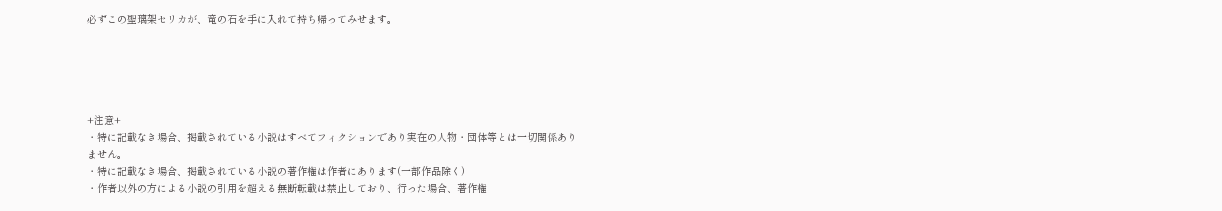必ずこの聖璃架セリカが、竜の石を手に入れて持ち帰ってみせます。





+注意+
・特に記載なき場合、掲載されている小説はすべてフィクションであり実在の人物・団体等とは一切関係ありません。
・特に記載なき場合、掲載されている小説の著作権は作者にあります(一部作品除く)
・作者以外の方による小説の引用を超える無断転載は禁止しており、行った場合、著作権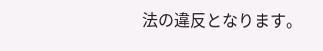法の違反となります。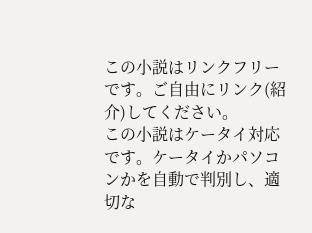この小説はリンクフリーです。ご自由にリンク(紹介)してください。
この小説はケータイ対応です。ケータイかパソコンかを自動で判別し、適切な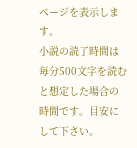ページを表示します。
小説の読了時間は毎分500文字を読むと想定した場合の時間です。目安にして下さい。